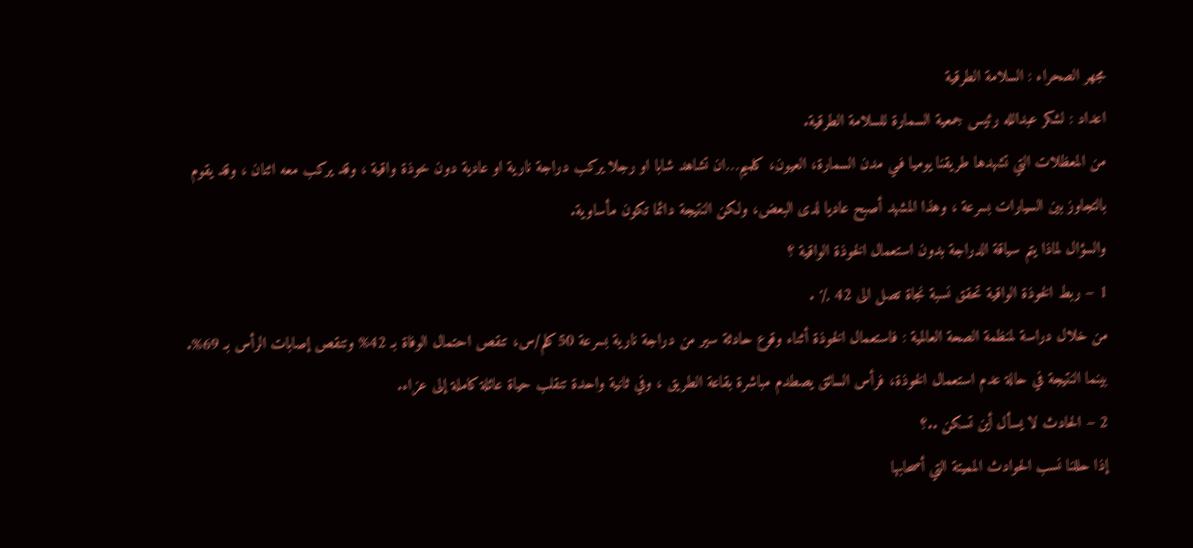مجهر الصحراء : السلامة الطرقية
اعداد : لشكر عبدالله رئيس جمعية السمارة للسلامة الطرقية.
من المعظلات التي تشهدها طريقنا يوميا فـي مدن السمارة، العيون، كلميم…ان تشاهد شابا او رجلا يركب دراجة نارية او عادية دون خوذة واقية ، وقد يركب معه اثنان ، وقد يقوم بالتجاوز بين السيارات بسرعة ، وهذا المشهد أصبح عاديا لدى البعض، ولكن النتيجة دائما تكون مأساوية.
والسؤال لماذا يتم سياقة الدراجة بدون استعمال الخوذة الواقية ؟
1 – ربط الخوذة الواقية تحقق نسبة نجاة تصل الى 42 ٪ .
من خلال دراسة لمنظمة الصحة العالمية : فاستعمال الخوذة أثناء وقوع حادثة سير من دراجة نارية بسرعة 50كلم/س، تنقص احتمال الوفاة بـ 42% وتنقص إصابات الرأس بـ 69%.
بينما النتيجة في حالة عدم استعمال الخوذة، فرأس السائق يصطدم مباشرة بقاعة الطريق ، وفي ثانية واحدة تنقلب حياة عائلة كاملة إلى عزاء.
2 – الحادث لا يسأل أين تسكن ..؟
إذا حللنا نسب الحوادث المميتة التي أصحابها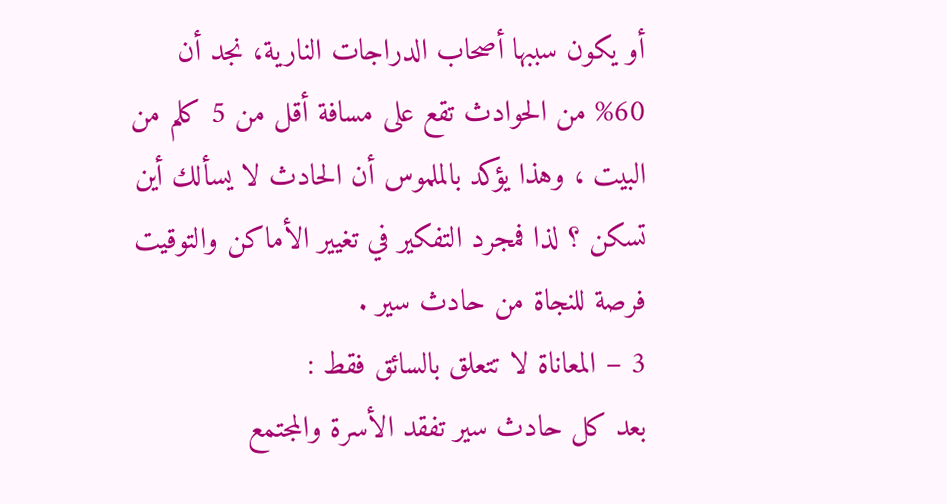أو يكون سببها أصحاب الدراجات النارية، نجد أن 60% من الحوادث تقع على مسافة أقل من 5 كلم من البيت ، وهذا يؤكد بالملموس أن الحادث لا يسألك أين تسكن ؟ لذا فمجرد التفكير في تغيير الأماكن والتوقيت فرصة للنجاة من حادث سير .
3 – المعاناة لا تتعلق بالسائق فقط :
بعد كل حادث سير تفقد الأسرة والمجتمع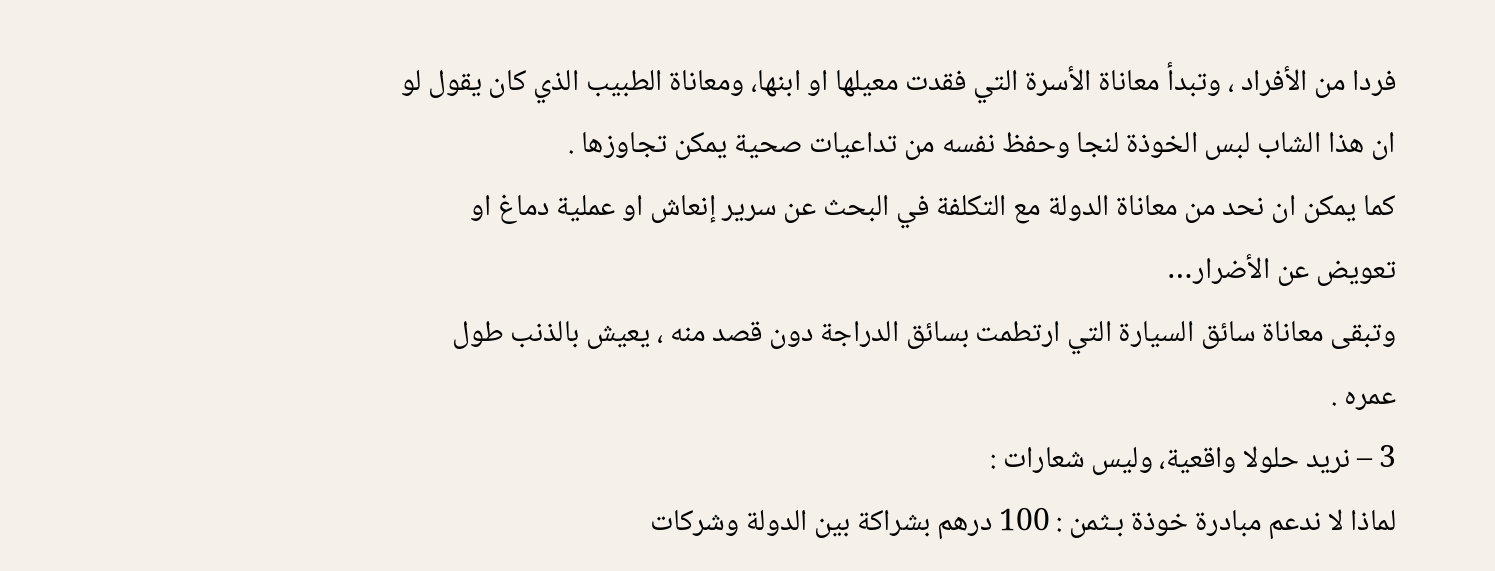فردا من الأفراد ، وتبدأ معاناة الأسرة التي فقدت معيلها او ابنها، ومعاناة الطبيب الذي كان يقول لو ان هذا الشاب لبس الخوذة لنجا وحفظ نفسه من تداعيات صحية يمكن تجاوزها .
كما يمكن ان نحد من معاناة الدولة مع التكلفة في البحث عن سرير إنعاش او عملية دماغ او تعويض عن الأضرار…
وتبقى معاناة سائق السيارة التي ارتطمت بسائق الدراجة دون قصد منه ، يعيش بالذنب طول عمره .
3 – نريد حلولا واقعية، وليس شعارات :
لماذا لا ندعم مبادرة خوذة بـثمن : 100 درهم بشراكة بين الدولة وشركات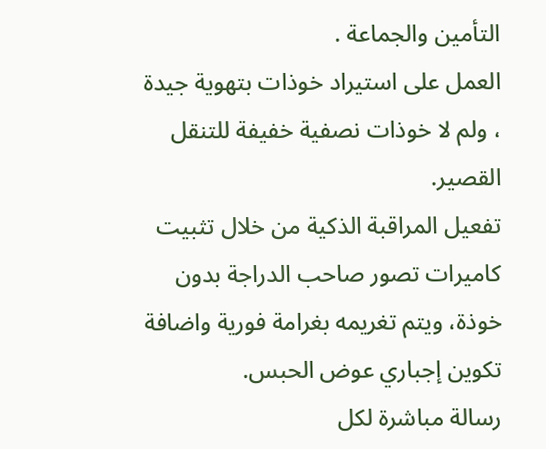التأمين والجماعة .
العمل على استيراد خوذات بتهوية جيدة ، ولم لا خوذات نصفية خفيفة للتنقل القصير.
تفعيل المراقبة الذكية من خلال تثبيت كاميرات تصور صاحب الدراجة بدون خوذة، ويتم تغريمه بغرامة فورية واضافة تكوين إجباري عوض الحبس.
رسالة مباشرة لكل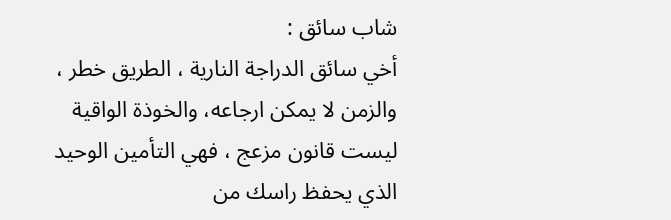شاب سائق :
أخي سائق الدراجة النارية ، الطريق خطر ، والزمن لا يمكن ارجاعه، والخوذة الواقية ليست قانون مزعج ، فهي التأمين الوحيد الذي يحفظ راسك من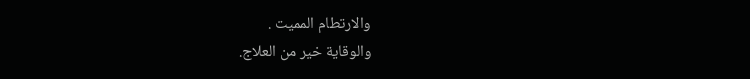والارتطام المميت .
والوقاية خير من العلاج.